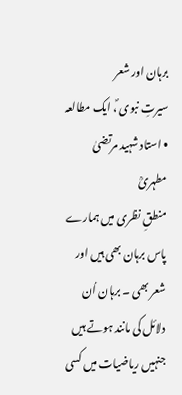برہان اور شعر
سیرتِ نبوی ؐ، ایک مطالعہ • استاد شہید مرتضیٰ مطہریؒ
منطقِ نظری میں ہمارے پاس برہان بھی ہیں اور شعر بھی ۔ برہان اُن دلائل کی مانند ہوتے ہیں جنہیں ریاضیات میں کسی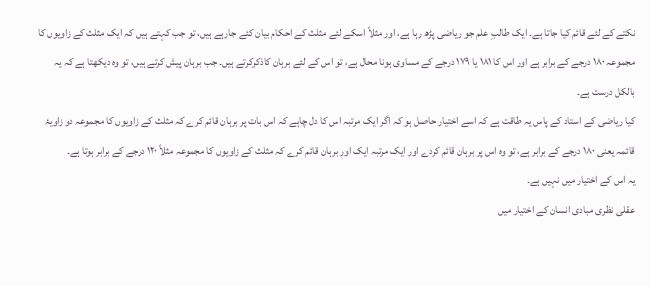نکتے کے لئے قائم کیا جاتا ہے۔ ایک طالبِ علم جو ریاضی پڑھ رہا ہے، اور مثلاً اسکے لئے مثلث کے احکام بیان کئے جارہے ہیں، تو جب کہتے ہیں کہ ایک مثلث کے زاویوں کا مجموعہ ۱۸۰ درجے کے برابر ہے اور اس کا ۱۸۱ یا ۱۷۹ درجے کے مساوی ہونا محال ہے، تو اس کے لئے برہان کاذکرکرتے ہیں۔ جب برہان پیش کرتے ہیں، تو وہ دیکھتا ہے کہ یہ بالکل درست ہے۔
کیا ریاضی کے استاد کے پاس یہ طاقت ہے کہ اسے اختیار حاصل ہو کہ اگر ایک مرتبہ اس کا دل چاہے کہ اس بات پر برہان قائم کرے کہ مثلث کے زاویوں کا مجموعہ دو زاویۂ قائمہ یعنی ۱۸۰ درجے کے برابر ہے، تو وہ اس پر برہان قائم کردے اور ایک مرتبہ ایک اور برہان قائم کرے کہ مثلث کے زاویوں کا مجموعہ مثلاً ۱۲۰ درجے کے برابر ہوتا ہے۔
یہ اس کے اختیار میں نہیں ہے۔
عقلی نظری مبادی انسان کے اختیار میں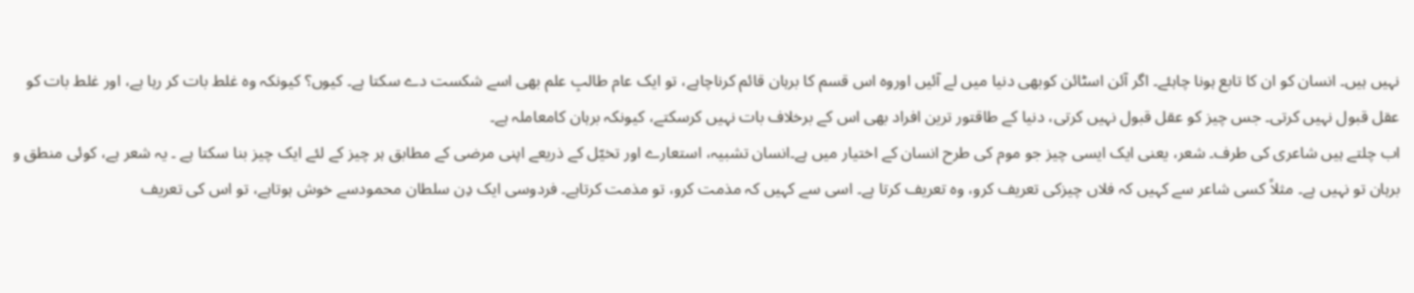نہیں ہیں۔ انسان کو ان کا تابع ہونا چاہئے۔ اگر آئن اسٹائن کوبھی دنیا میں لے آئیں اوروہ اس قسم کا برہان قائم کرناچاہے، تو ایک عام طالبِ علم بھی اسے شکست دے سکتا ہے۔ کیوں؟ کیونکہ وہ غلط بات کر رہا ہے، اور غلط بات کو عقل قبول نہیں کرتی۔ جس چیز کو عقل قبول نہیں کرتی، دنیا کے طاقتور ترین افراد بھی اس کے برخلاف بات نہیں کرسکتے، کیونکہ برہان کامعاملہ ہے۔
اب چلتے ہیں شاعری کی طرف۔ شعر، یعنی ایک ایسی چیز جو موم کی طرح انسان کے اختیار میں ہے۔انسان تشبیہ، استعارے اور تخیّل کے ذریعے اپنی مرضی کے مطابق ہر چیز کے لئے ایک چیز بنا سکتا ہے ۔ یہ شعر ہے، کوئی منطق و برہان تو نہیں ہے۔ مثلاً کسی شاعر سے کہیں کہ فلاں چیزکی تعریف کرو، وہ تعریف کرتا ہے۔ اسی سے کہیں کہ مذمت کرو، تو مذمت کرتاہے۔ فردوسی ایک دِن سلطان محمودسے خوش ہوتاہے، تو اس کی تعریف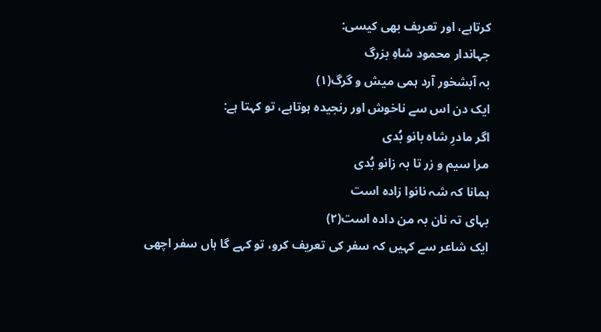کرتاہے، اور تعریف بھی کیسی:
جہاندار محمود شاہِ بزرگ
بہ آبشخور آرد ہمی میش و گرگ(۱)
ایک دن اس سے ناخوش اور رنجیدہ ہوتاہے، تو کہتا ہے:
اگر مادرِ شاہ بانو بُدی
مرا سیم و زر تا بہ زانو بُدی
ہمانا کہ شہ نانوا زادہ است
بہای تہ نان بہ من دادہ است(۲)
ایک شاعر سے کہیں کہ سفر کی تعریف کرو، تو کہے گا ہاں سفر اچھی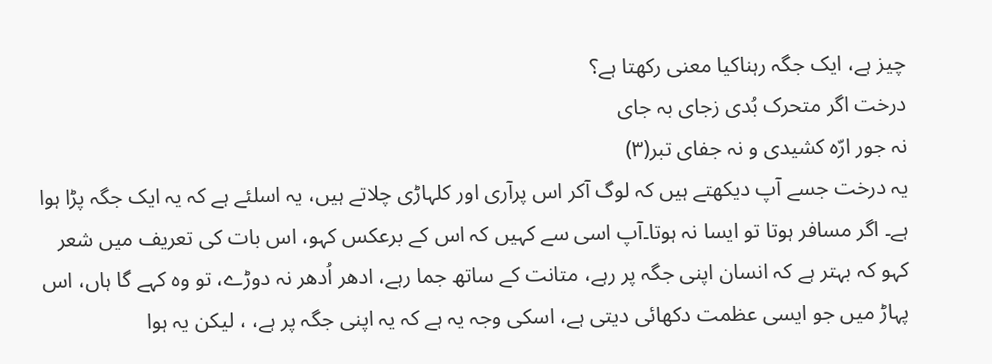چیز ہے، ایک جگہ رہناکیا معنی رکھتا ہے؟
درخت اگر متحرک بُدی زجای بہ جای
نہ جور ارّہ کشیدی و نہ جفای تبر(۳)
یہ درخت جسے آپ دیکھتے ہیں کہ لوگ آکر اس پرآری اور کلہاڑی چلاتے ہیں، یہ اسلئے ہے کہ یہ ایک جگہ پڑا ہوا ہے۔ اگر مسافر ہوتا تو ایسا نہ ہوتا۔آپ اسی سے کہیں کہ اس کے برعکس کہو، اس بات کی تعریف میں شعر کہو کہ بہتر ہے کہ انسان اپنی جگہ پر رہے، متانت کے ساتھ جما رہے، ادھر اُدھر نہ دوڑے، تو وہ کہے گا ہاں، اس پہاڑ میں جو ایسی عظمت دکھائی دیتی ہے، اسکی وجہ یہ ہے کہ یہ اپنی جگہ پر ہے، ، لیکن یہ ہوا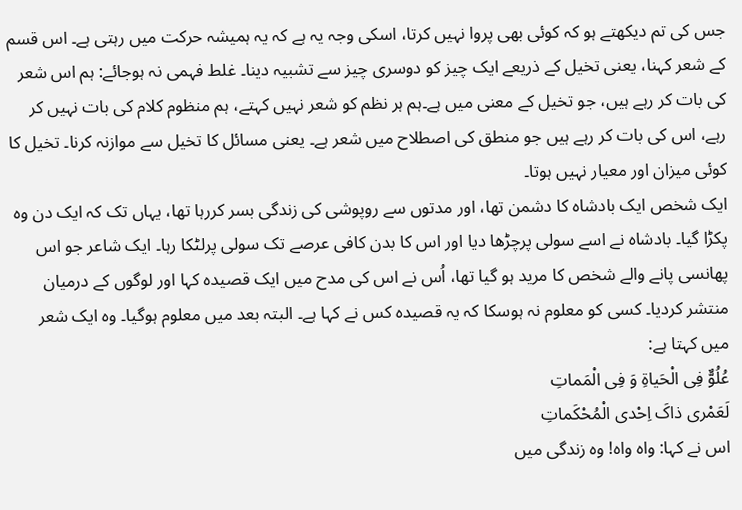جس کی تم دیکھتے ہو کہ کوئی بھی پروا نہیں کرتا، اسکی وجہ یہ ہے کہ یہ ہمیشہ حرکت میں رہتی ہے۔ اس قسم کے شعر کہنا، یعنی تخیل کے ذریعے ایک چیز کو دوسری چیز سے تشبیہ دینا۔ غلط فہمی نہ ہوجائے: ہم اس شعر کی بات کر رہے ہیں، جو تخیل کے معنی میں ہے۔ہم ہر نظم کو شعر نہیں کہتے، ہم منظوم کلام کی بات نہیں کر رہے، اس کی بات کر رہے ہیں جو منطق کی اصطلاح میں شعر ہے۔ یعنی مسائل کا تخیل سے موازنہ کرنا۔ تخیل کا کوئی میزان اور معیار نہیں ہوتا۔
ایک شخص ایک بادشاہ کا دشمن تھا، اور مدتوں سے روپوشی کی زندگی بسر کررہا تھا، یہاں تک کہ ایک دن وہ پکڑا گیا۔ بادشاہ نے اسے سولی پرچڑھا دیا اور اس کا بدن کافی عرصے تک سولی پرلٹکا رہا۔ ایک شاعر جو اس پھانسی پانے والے شخص کا مرید ہو گیا تھا، اُس نے اس کی مدح میں ایک قصیدہ کہا اور لوگوں کے درمیان منتشر کردیا۔ کسی کو معلوم نہ ہوسکا کہ یہ قصیدہ کس نے کہا ہے۔ البتہ بعد میں معلوم ہوگیا۔ وہ ایک شعر میں کہتا ہے:
عُلُوٌّ فِی الْحَیاۃِ وَ فِی الْمَماتِ
لَعَمْری ذاکَ اِحْدی الْمُحْکَماتِ
اس نے کہا: واہ واہ! وہ زندگی میں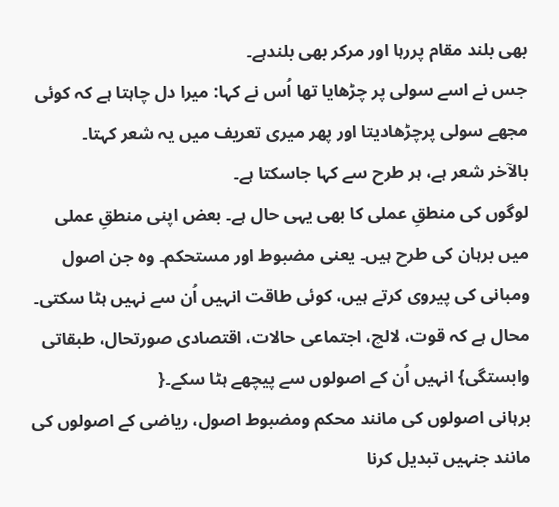بھی بلند مقام پررہا اور مرکر بھی بلندہے۔
جس نے اسے سولی پر چڑھایا تھا اُس نے کہا: میرا دل چاہتا ہے کہ کوئی مجھے سولی پرچڑھادیتا اور پھر میری تعریف میں یہ شعر کہتا۔
بالآخر شعر ہے، ہر طرح سے کہا جاسکتا ہے۔
لوگوں کی منطقِ عملی کا بھی یہی حال ہے۔ بعض اپنی منطقِ عملی میں برہان کی طرح ہیں۔ یعنی مضبوط اور مستحکم۔ وہ جن اصول ومبانی کی پیروی کرتے ہیں، کوئی طاقت انہیں اُن سے نہیں ہٹا سکتی۔ محال ہے کہ قوت، لالچ، اجتماعی حالات، اقتصادی صورتحال، طبقاتی وابستگی} انہیں اُن کے اصولوں سے پیچھے ہٹا سکے۔{
برہانی اصولوں کی مانند محکم ومضبوط اصول، ریاضی کے اصولوں کی مانند جنہیں تبدیل کرنا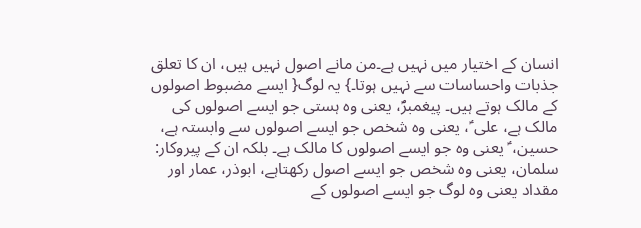انسان کے اختیار میں نہیں ہے۔من مانے اصول نہیں ہیں، ان کا تعلق جذبات واحساسات سے نہیں ہوتا۔} یہ لوگ{ ایسے مضبوط اصولوں کے مالک ہوتے ہیں۔ پیغمبرؐ، یعنی وہ ہستی جو ایسے اصولوں کی مالک ہے، علی ؑ، یعنی وہ شخص جو ایسے اصولوں سے وابستہ ہے، حسین، ؑ یعنی وہ جو ایسے اصولوں کا مالک ہے۔ بلکہ ان کے پیروکار: سلمان، یعنی وہ شخص جو ایسے اصول رکھتاہے، ابوذر، عمار اور مقداد یعنی وہ لوگ جو ایسے اصولوں کے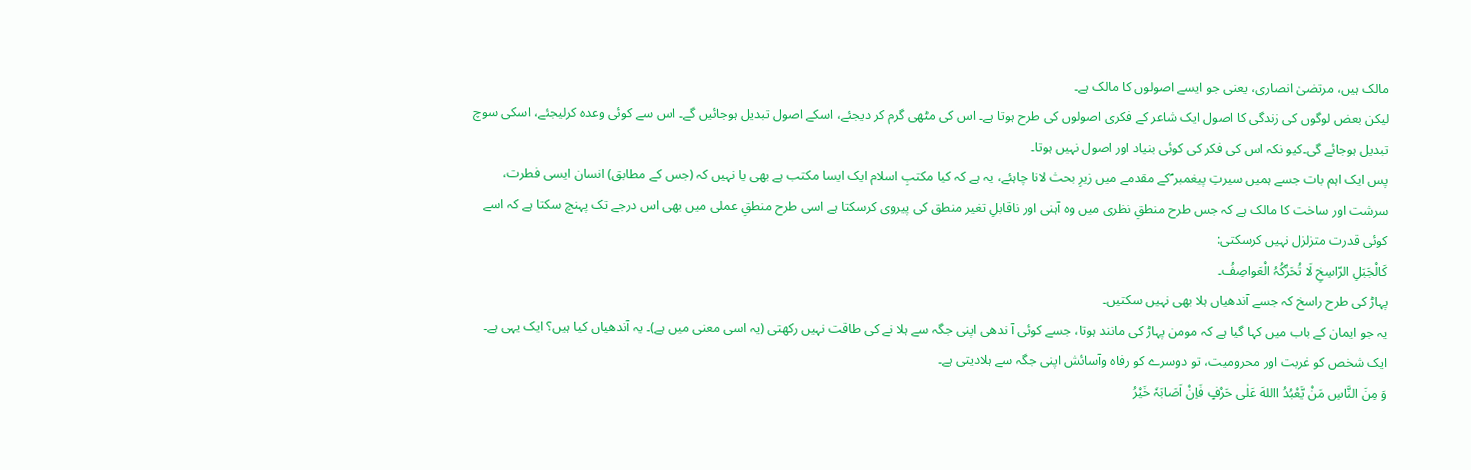مالک ہیں، مرتضیٰ انصاری، یعنی جو ایسے اصولوں کا مالک ہے۔
لیکن بعض لوگوں کی زندگی کا اصول ایک شاعر کے فکری اصولوں کی طرح ہوتا ہے۔ اس کی مٹھی گرم کر دیجئے، اسکے اصول تبدیل ہوجائیں گے۔ اس سے کوئی وعدہ کرلیجئے، اسکی سوچ تبدیل ہوجائے گی۔کیو نکہ اس کی فکر کی کوئی بنیاد اور اصول نہیں ہوتا۔
پس ایک اہم بات جسے ہمیں سیرتِ پیغمبر ؐکے مقدمے میں زیرِ بحث لانا چاہئے، یہ ہے کہ کیا مکتبِ اسلام ایک ایسا مکتب ہے بھی یا نہیں کہ (جس کے مطابق) انسان ایسی فطرت، سرشت اور ساخت کا مالک ہے کہ جس طرح منطقِ نظری میں وہ آہنی اور ناقابلِ تغیر منطق کی پیروی کرسکتا ہے اسی طرح منطقِ عملی میں بھی اس درجے تک پہنچ سکتا ہے کہ اسے کوئی قدرت متزلزل نہیں کرسکتی:
کَالْجَبَلِ الرّاسِخِ لَا تُحَرِّکُہُ الْعَواصِفُ۔
پہاڑ کی طرح راسخ کہ جسے آندھیاں ہلا بھی نہیں سکتیں۔
یہ جو ایمان کے باب میں کہا گیا ہے کہ مومن پہاڑ کی مانند ہوتا، جسے کوئی آ ندھی اپنی جگہ سے ہلا نے کی طاقت نہیں رکھتی (یہ اسی معنی میں ہے)۔ یہ آندھیاں کیا ہیں؟ ایک یہی ہے۔ ایک شخص کو غربت اور محرومیت، تو دوسرے کو رفاہ وآسائش اپنی جگہ سے ہلادیتی ہے۔
وَ مِنَ النَّاسِ مَنْ یَّعْبُدُ االلهَ عَلٰی حَرْفٍ فَاِنْ اَصَابَہٗ خَیْرُ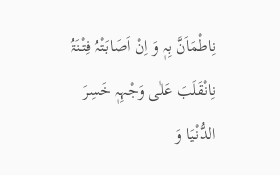نِاطْمَاَنَّ بِہٖ وَ اِنْ اَصَابَتْہُ فِتْنَۃُ نِانْقَلَبَ عَلٰی وَجْہِہٖ خَسِرَ الدُّنْیَا وَ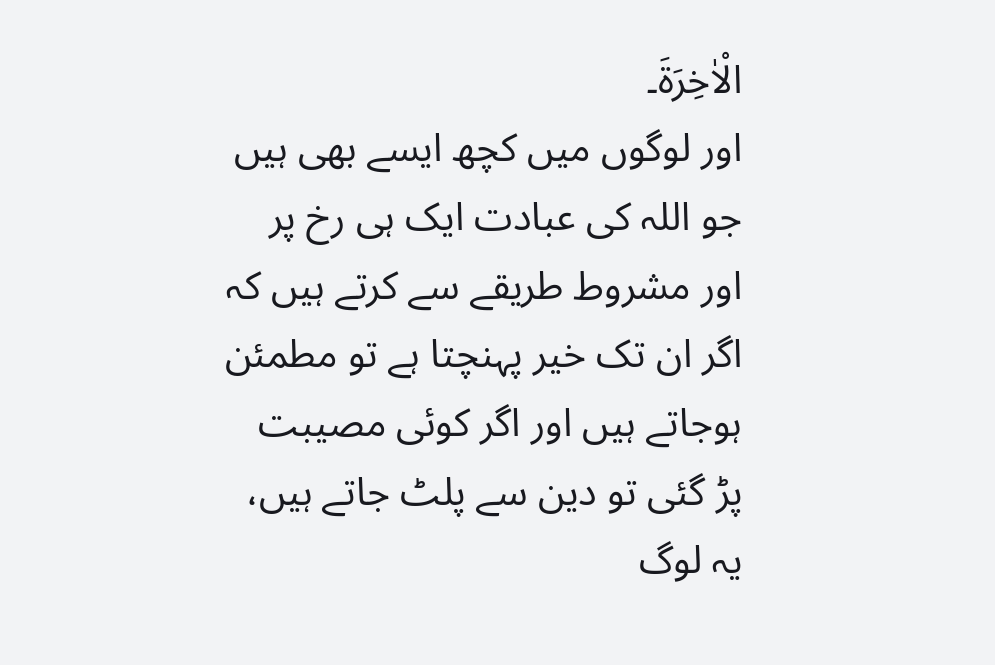الْاٰخِرَۃَ۔
اور لوگوں میں کچھ ایسے بھی ہیں جو اللہ کی عبادت ایک ہی رخ پر اور مشروط طریقے سے کرتے ہیں کہ اگر ان تک خیر پہنچتا ہے تو مطمئن ہوجاتے ہیں اور اگر کوئی مصیبت پڑ گئی تو دین سے پلٹ جاتے ہیں، یہ لوگ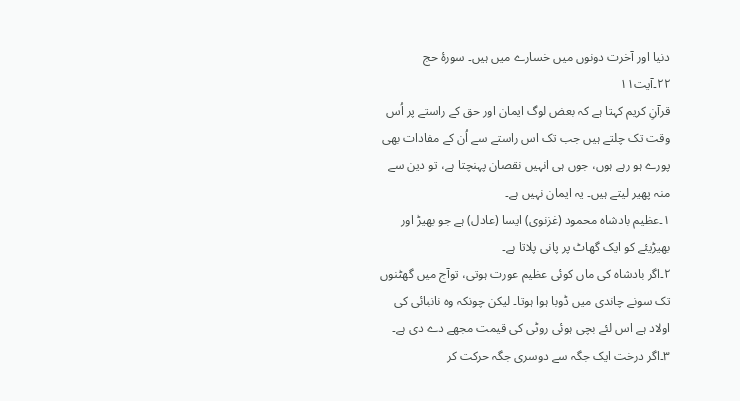دنیا اور آخرت دونوں میں خسارے میں ہیں۔ سورۂ حج ۲۲۔آیت۱۱
قرآنِ کریم کہتا ہے کہ بعض لوگ ایمان اور حق کے راستے پر اُس وقت تک چلتے ہیں جب تک اس راستے سے اُن کے مفادات بھی پورے ہو رہے ہوں، جوں ہی انہیں نقصان پہنچتا ہے، تو دین سے منہ پھیر لیتے ہیں۔ یہ ایمان نہیں ہے۔
۱۔عظیم بادشاہ محمود (غزنوی) ایسا (عادل) ہے جو بھیڑ اور بھیڑیئے کو ایک گھاٹ پر پانی پلاتا ہے۔
۲۔اگر بادشاہ کی ماں کوئی عظیم عورت ہوتی، توآج میں گھٹنوں تک سونے چاندی میں ڈوبا ہوا ہوتا۔ لیکن چونکہ وہ نانبائی کی اولاد ہے اس لئے بچی ہوئی روٹی کی قیمت مجھے دے دی ہے۔
۳۔اگر درخت ایک جگہ سے دوسری جگہ حرکت کر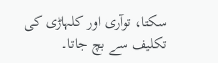سکتا، توآری اور کلہاڑی کی تکلیف سے بچ جاتا۔